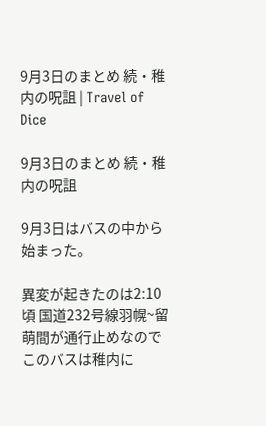9月3日のまとめ 続・稚内の呪詛 | Travel of Dice

9月3日のまとめ 続・稚内の呪詛

9月3日はバスの中から始まった。

異変が起きたのは2:10頃 国道232号線羽幌~留萌間が通行止めなのでこのバスは稚内に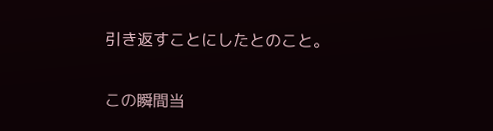引き返すことにしたとのこと。

この瞬間当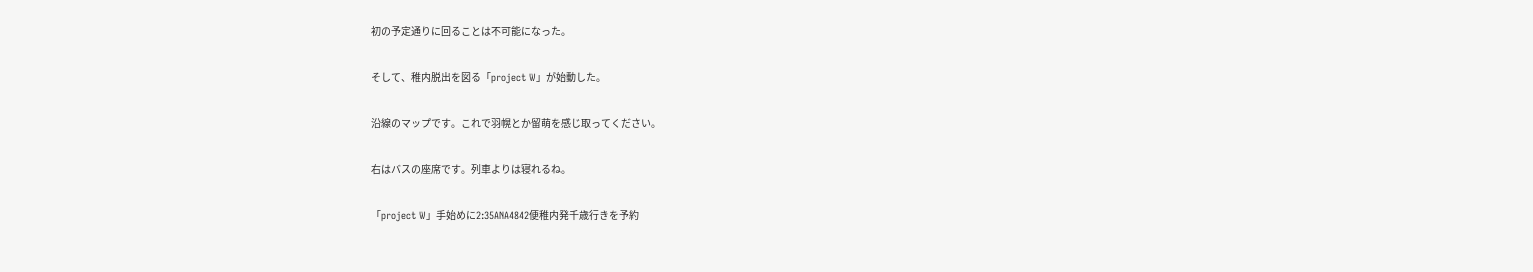初の予定通りに回ることは不可能になった。

そして、稚内脱出を図る「project W」が始動した。

沿線のマップです。これで羽幌とか留萌を感じ取ってください。

右はバスの座席です。列車よりは寝れるね。

「project W」手始めに2:35ANA4842便稚内発千歳行きを予約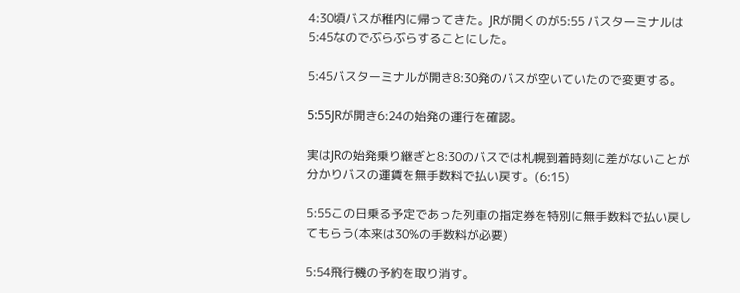4:30頃バスが稚内に帰ってきた。JRが開くのが5:55 バスターミナルは5:45なのでぶらぶらすることにした。

5:45バスターミナルが開き8:30発のバスが空いていたので変更する。

5:55JRが開き6:24の始発の運行を確認。

実はJRの始発乗り継ぎと8:30のバスでは札幌到着時刻に差がないことが分かりバスの運賃を無手数料で払い戻す。(6:15)

5:55この日乗る予定であった列車の指定券を特別に無手数料で払い戻してもらう(本来は30%の手数料が必要)

5:54飛行機の予約を取り消す。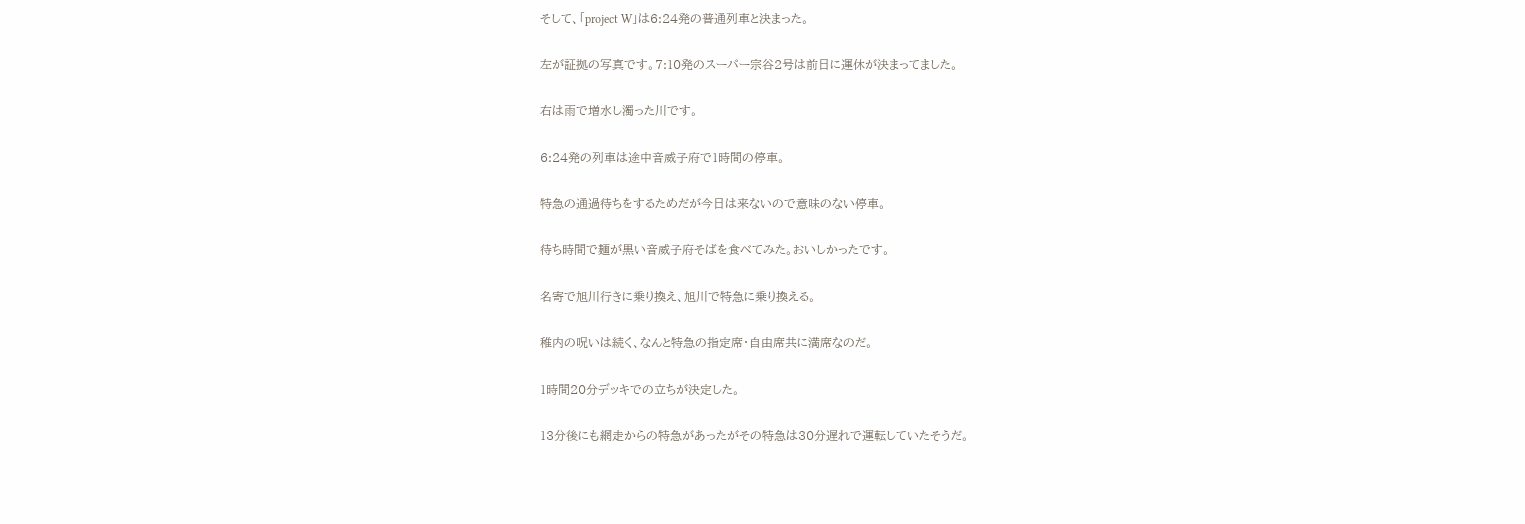そして、「project W」は6:24発の普通列車と決まった。

左が証拠の写真です。7:10発のスーパー宗谷2号は前日に運休が決まってました。

右は雨で増水し濁った川です。

6:24発の列車は途中音威子府で1時間の停車。

特急の通過待ちをするためだが今日は来ないので意味のない停車。

待ち時間で麺が黒い音威子府そばを食べてみた。おいしかったです。

名寄で旭川行きに乗り換え、旭川で特急に乗り換える。

稚内の呪いは続く、なんと特急の指定席・自由席共に満席なのだ。

1時間20分デッキでの立ちが決定した。

13分後にも網走からの特急があったがその特急は30分遅れで運転していたそうだ。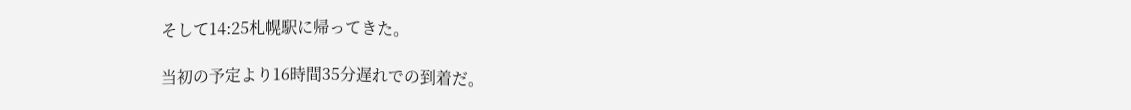そして14:25札幌駅に帰ってきた。

当初の予定より16時間35分遅れでの到着だ。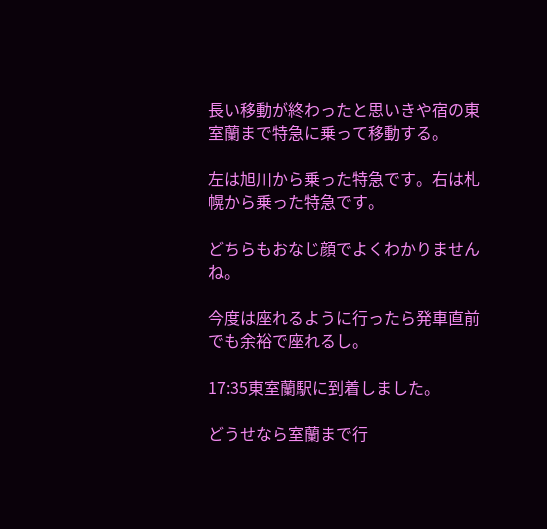長い移動が終わったと思いきや宿の東室蘭まで特急に乗って移動する。

左は旭川から乗った特急です。右は札幌から乗った特急です。

どちらもおなじ顔でよくわかりませんね。

今度は座れるように行ったら発車直前でも余裕で座れるし。

17:35東室蘭駅に到着しました。

どうせなら室蘭まで行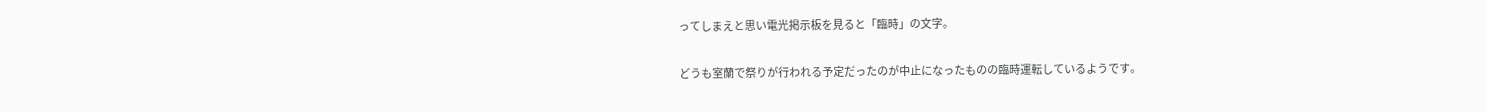ってしまえと思い電光掲示板を見ると「臨時」の文字。

どうも室蘭で祭りが行われる予定だったのが中止になったものの臨時運転しているようです。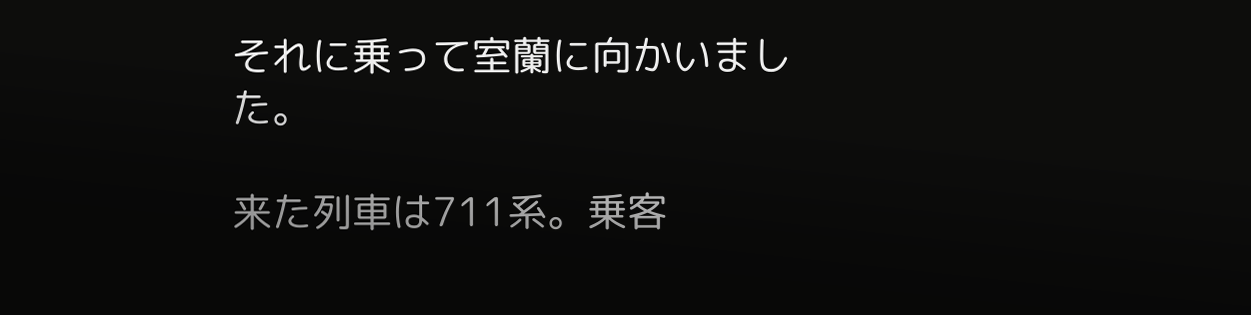それに乗って室蘭に向かいました。

来た列車は711系。乗客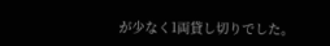が少なく1両貸し切りでした。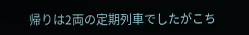帰りは2両の定期列車でしたがこち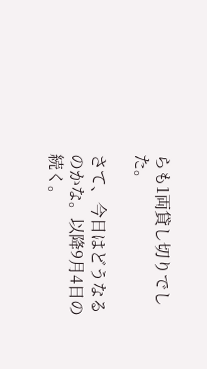らも1両貸し切りでした。

さて、今日はどうなるのかな。以降9月4日の続く。